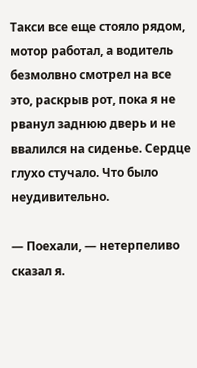Такси все еще стояло рядом, мотор работал, а водитель безмолвно смотрел на все это, раскрыв рот, пока я не рванул заднюю дверь и не ввалился на сиденье. Сердце глухо стучало. Что было неудивительно.

— Поехали, — нетерпеливо сказал я.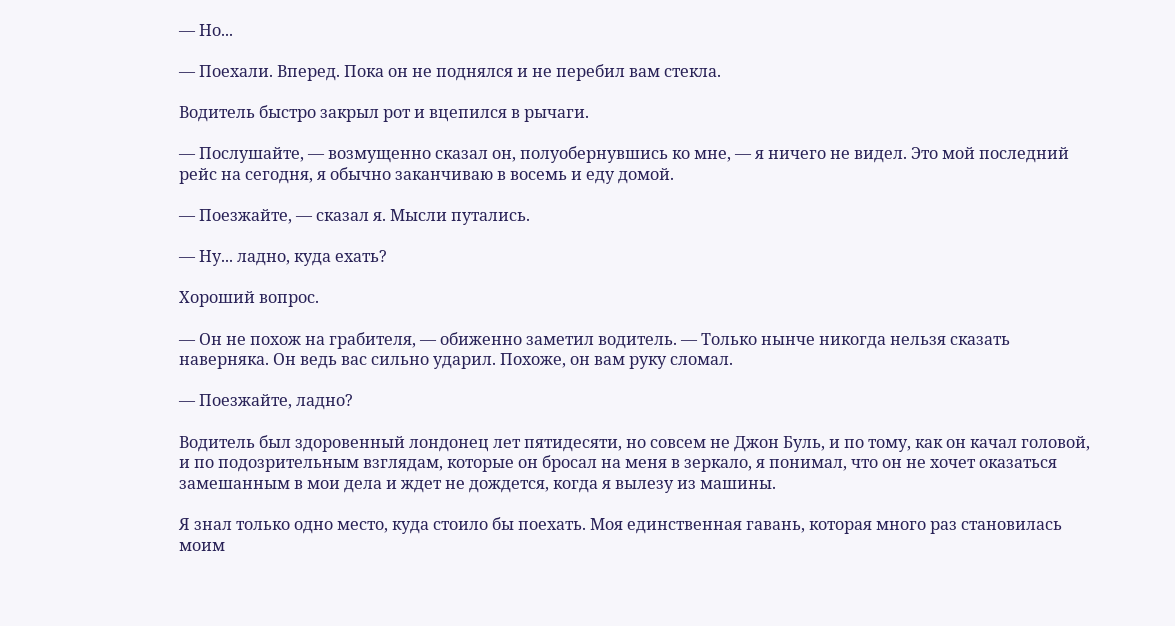— Но...

— Поехали. Вперед. Пока он не поднялся и не перебил вам стекла.

Водитель быстро закрыл рот и вцепился в рычаги.

— Послушайте, — возмущенно сказал он, полуобернувшись ко мне, — я ничего не видел. Это мой последний рейс на сегодня, я обычно заканчиваю в восемь и еду домой.

— Поезжайте, — сказал я. Мысли путались.

— Ну... ладно, куда ехать?

Хороший вопрос.

— Он не похож на грабителя, — обиженно заметил водитель. — Только нынче никогда нельзя сказать наверняка. Он ведь вас сильно ударил. Похоже, он вам руку сломал.

— Поезжайте, ладно?

Водитель был здоровенный лондонец лет пятидесяти, но совсем не Джон Буль, и по тому, как он качал головой, и по подозрительным взглядам, которые он бросал на меня в зеркало, я понимал, что он не хочет оказаться замешанным в мои дела и ждет не дождется, когда я вылезу из машины.

Я знал только одно место, куда стоило бы поехать. Моя единственная гавань, которая много раз становилась моим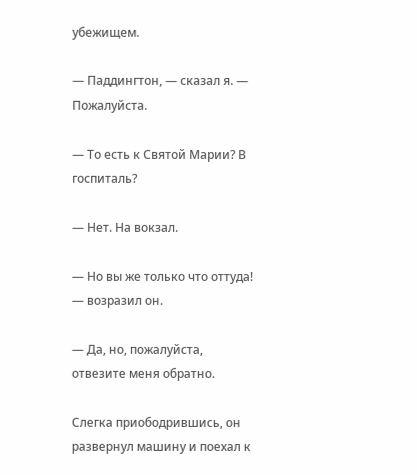убежищем.

— Паддингтон, — сказал я. — Пожалуйста.

— То есть к Святой Марии? В госпиталь?

— Нет. На вокзал.

— Но вы же только что оттуда! — возразил он.

— Да, но, пожалуйста, отвезите меня обратно.

Слегка приободрившись, он развернул машину и поехал к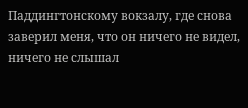Паддингтонскому вокзалу, где снова заверил меня, что он ничего не видел, ничего не слышал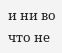и ни во что не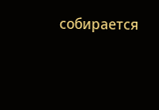собирается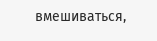вмешиваться,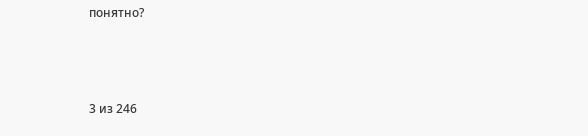понятно?



3 из 246